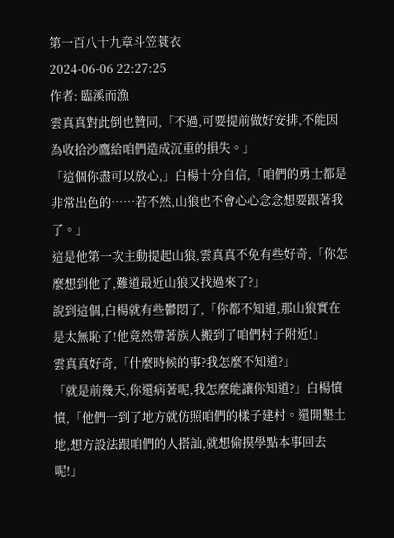第一百八十九章斗笠蓑衣
2024-06-06 22:27:25
作者: 臨溪而漁
雲真真對此倒也贊同,「不過,可要提前做好安排,不能因為收拾沙鷹給咱們造成沉重的損失。」
「這個你盡可以放心,」白楊十分自信,「咱們的勇士都是非常出色的……若不然,山狼也不會心心念念想要跟著我了。」
這是他第一次主動提起山狼,雲真真不免有些好奇,「你怎麼想到他了,難道最近山狼又找過來了?」
說到這個,白楊就有些鬱悶了,「你都不知道,那山狼實在是太無恥了!他竟然帶著族人搬到了咱們村子附近!」
雲真真好奇,「什麼時候的事?我怎麼不知道?」
「就是前幾天,你還病著呢,我怎麼能讓你知道?」白楊憤憤,「他們一到了地方就仿照咱們的樣子建村。還開墾土地,想方設法跟咱們的人搭訕,就想偷摸學點本事回去呢!」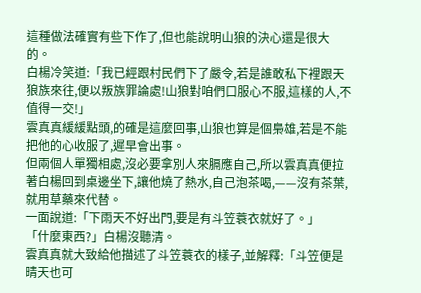這種做法確實有些下作了,但也能說明山狼的決心還是很大的。
白楊冷笑道:「我已經跟村民們下了嚴令,若是誰敢私下裡跟天狼族來往,便以叛族罪論處!山狼對咱們口服心不服,這樣的人,不值得一交!」
雲真真緩緩點頭,的確是這麼回事,山狼也算是個梟雄,若是不能把他的心收服了,遲早會出事。
但兩個人單獨相處,沒必要拿別人來膈應自己,所以雲真真便拉著白楊回到桌邊坐下,讓他燒了熱水,自己泡茶喝,——沒有茶葉,就用草藥來代替。
一面說道:「下雨天不好出門,要是有斗笠蓑衣就好了。」
「什麼東西?」白楊沒聽清。
雲真真就大致給他描述了斗笠蓑衣的樣子,並解釋:「斗笠便是晴天也可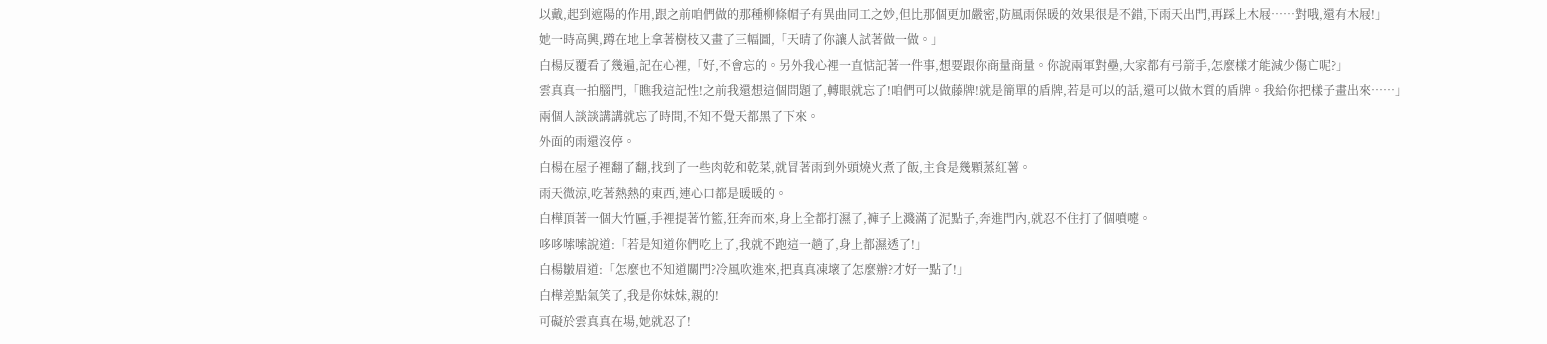以戴,起到遮陽的作用,跟之前咱們做的那種柳條帽子有異曲同工之妙,但比那個更加嚴密,防風雨保暖的效果很是不錯,下雨天出門,再踩上木屐……對哦,還有木屐!」
她一時高興,蹲在地上拿著樹枝又畫了三幅圖,「天晴了你讓人試著做一做。」
白楊反覆看了幾遍,記在心裡,「好,不會忘的。另外我心裡一直惦記著一件事,想要跟你商量商量。你說兩軍對壘,大家都有弓箭手,怎麼樣才能減少傷亡呢?」
雲真真一拍腦門,「瞧我這記性!之前我還想這個問題了,轉眼就忘了!咱們可以做藤牌!就是簡單的盾牌,若是可以的話,還可以做木質的盾牌。我給你把樣子畫出來……」
兩個人談談講講就忘了時間,不知不覺天都黑了下來。
外面的雨還沒停。
白楊在屋子裡翻了翻,找到了一些肉乾和乾菜,就冒著雨到外頭燒火煮了飯,主食是幾顆蒸紅薯。
雨天微涼,吃著熱熱的東西,連心口都是暖暖的。
白樺頂著一個大竹匾,手裡提著竹籃,狂奔而來,身上全都打濕了,褲子上濺滿了泥點子,奔進門內,就忍不住打了個噴嚏。
哆哆嗦嗦說道:「若是知道你們吃上了,我就不跑這一趟了,身上都濕透了!」
白楊皺眉道:「怎麼也不知道關門?冷風吹進來,把真真凍壞了怎麼辦?才好一點了!」
白樺差點氣笑了,我是你妹妹,親的!
可礙於雲真真在場,她就忍了!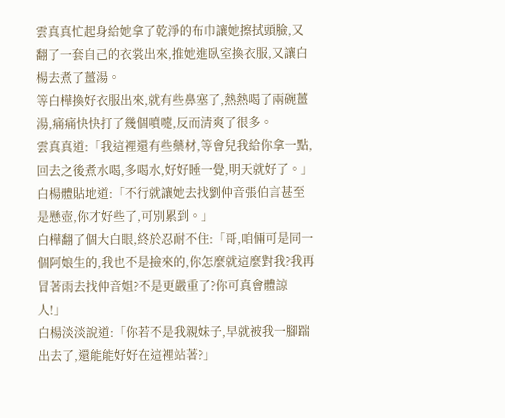雲真真忙起身給她拿了乾淨的布巾讓她擦拭頭臉,又翻了一套自己的衣裳出來,推她進臥室換衣服,又讓白楊去煮了薑湯。
等白樺換好衣服出來,就有些鼻塞了,熱熱喝了兩碗薑湯,痛痛快快打了幾個噴嚏,反而清爽了很多。
雲真真道:「我這裡還有些藥材,等會兒我給你拿一點,回去之後煮水喝,多喝水,好好睡一覺,明天就好了。」
白楊體貼地道:「不行就讓她去找劉仲音張伯言甚至是懸壺,你才好些了,可別累到。」
白樺翻了個大白眼,終於忍耐不住:「哥,咱倆可是同一個阿娘生的,我也不是撿來的,你怎麼就這麼對我?我再冒著雨去找仲音姐?不是更嚴重了?你可真會體諒人!」
白楊淡淡說道:「你若不是我親妹子,早就被我一腳踹出去了,還能能好好在這裡站著?」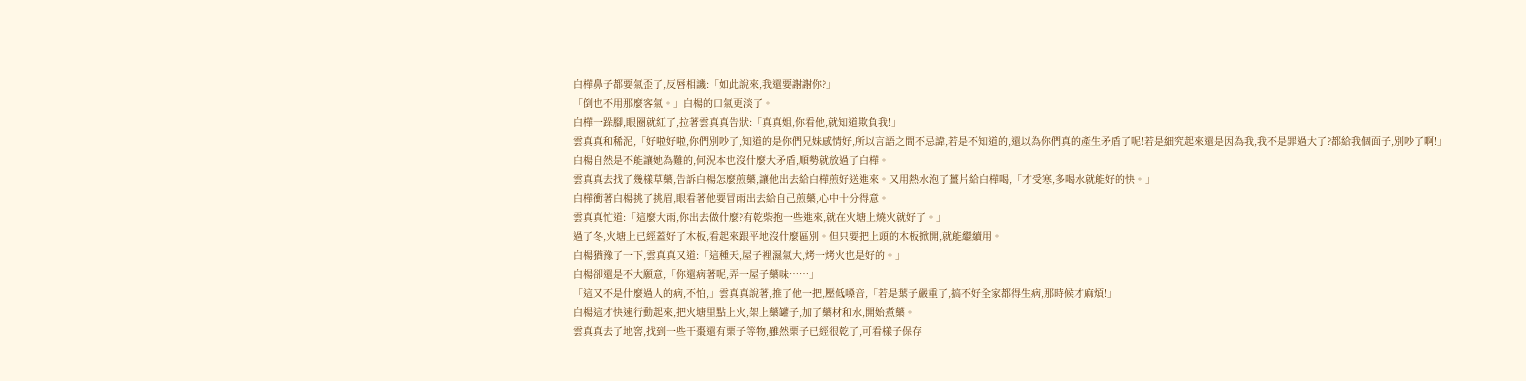白樺鼻子都要氣歪了,反唇相譏:「如此說來,我還要謝謝你?」
「倒也不用那麼客氣。」白楊的口氣更淡了。
白樺一跺腳,眼圈就紅了,拉著雲真真告狀:「真真姐,你看他,就知道欺負我!」
雲真真和稀泥,「好啦好啦,你們別吵了,知道的是你們兄妹感情好,所以言語之間不忌諱,若是不知道的,還以為你們真的產生矛盾了呢!若是細究起來還是因為我,我不是罪過大了?都給我個面子,別吵了啊!」
白楊自然是不能讓她為難的,何況本也沒什麼大矛盾,順勢就放過了白樺。
雲真真去找了幾樣草藥,告訴白楊怎麼煎藥,讓他出去給白樺煎好送進來。又用熱水泡了薑片給白樺喝,「才受寒,多喝水就能好的快。」
白樺衝著白楊挑了挑眉,眼看著他要冒雨出去給自己煎藥,心中十分得意。
雲真真忙道:「這麼大雨,你出去做什麼?有乾柴抱一些進來,就在火塘上燒火就好了。」
過了冬,火塘上已經蓋好了木板,看起來跟平地沒什麼區別。但只要把上頭的木板掀開,就能繼續用。
白楊猶豫了一下,雲真真又道:「這種天,屋子裡濕氣大,烤一烤火也是好的。」
白楊卻還是不大願意,「你還病著呢,弄一屋子藥味……」
「這又不是什麼過人的病,不怕,」雲真真說著,推了他一把,壓低嗓音,「若是葉子嚴重了,搞不好全家都得生病,那時候才麻煩!」
白楊這才快速行動起來,把火塘里點上火,架上藥罐子,加了藥材和水,開始煮藥。
雲真真去了地窖,找到一些干棗還有栗子等物,雖然栗子已經很乾了,可看樣子保存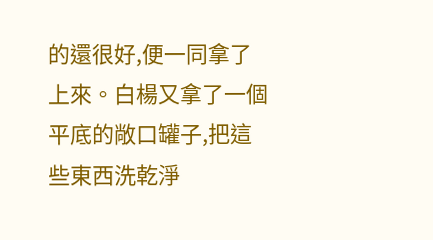的還很好,便一同拿了上來。白楊又拿了一個平底的敞口罐子,把這些東西洗乾淨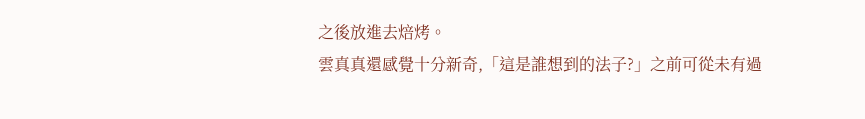之後放進去焙烤。
雲真真還感覺十分新奇,「這是誰想到的法子?」之前可從未有過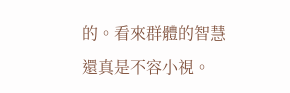的。看來群體的智慧還真是不容小視。